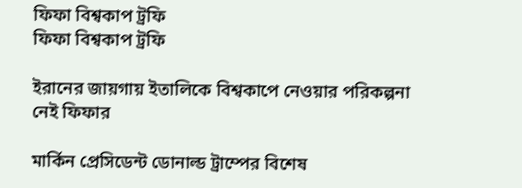ফিফা বিশ্বকাপ ট্রফি
ফিফা বিশ্বকাপ ট্রফি

ইরানের জায়গায় ইতালিকে বিশ্বকাপে নেওয়ার পরিকল্পনা নেই ফিফার

মার্কিন প্রেসিডেন্ট ডোনাল্ড ট্রাম্পের বিশেষ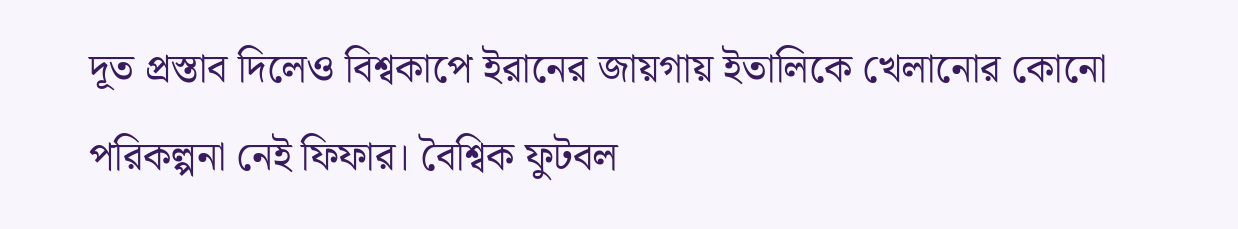দূত প্রস্তাব দিলেও বিশ্বকাপে ইরানের জায়গায় ইতালিকে খেলানোর কোনো পরিকল্পনা নেই ফিফার। বৈশ্বিক ফুটবল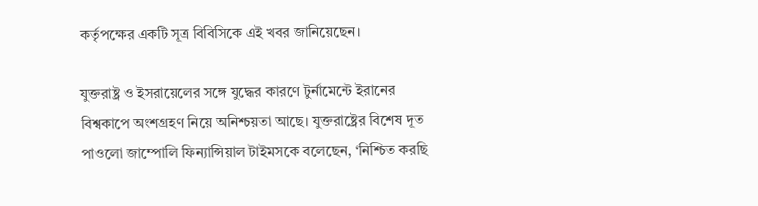কর্তৃপক্ষের একটি সূত্র বিবিসিকে এই খবর জানিয়েছেন।

যুক্তরাষ্ট্র ও ইসরায়েলের সঙ্গে যুদ্ধের কারণে টুর্নামেন্টে ইরানের বিশ্বকাপে অংশগ্রহণ নিয়ে অনিশ্চয়তা আছে। যুক্তরাষ্ট্রের বিশেষ দূত পাওলো জাম্পোলি ফিন্যান্সিয়াল টাইমসকে বলেছেন, ‘নিশ্চিত করছি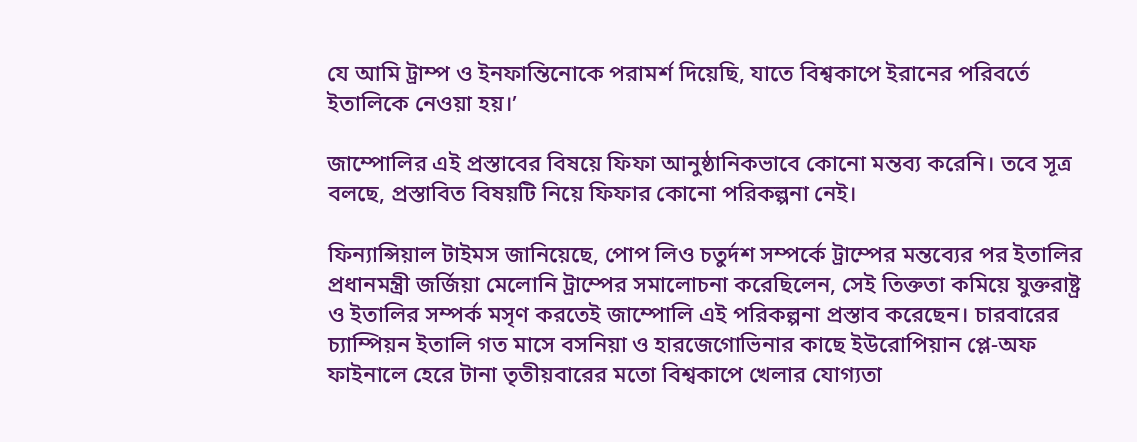যে আমি ট্রাম্প ও ইনফান্তিনোকে পরামর্শ দিয়েছি, যাতে বিশ্বকাপে ইরানের পরিবর্তে ইতালিকে নেওয়া হয়।’

জাম্পোলির এই প্রস্তাবের বিষয়ে ফিফা আনুষ্ঠানিকভাবে কোনো মন্তব্য করেনি। তবে সূত্র বলছে, প্রস্তাবিত বিষয়টি নিয়ে ফিফার কোনো পরিকল্পনা নেই।

ফিন্যান্সিয়াল টাইমস জানিয়েছে, পোপ লিও চতুর্দশ সম্পর্কে ট্রাম্পের মন্তব্যের পর ইতালির প্রধানমন্ত্রী জর্জিয়া মেলোনি ট্রাম্পের সমালোচনা করেছিলেন, সেই তিক্ততা কমিয়ে যুক্তরাষ্ট্র ও ইতালির সম্পর্ক মসৃণ করতেই জাম্পোলি এই পরিকল্পনা প্রস্তাব করেছেন। চারবারের চ্যাম্পিয়ন ইতালি গত মাসে বসনিয়া ও হারজেগোভিনার কাছে ইউরোপিয়ান প্লে-অফ ফাইনালে হেরে টানা তৃতীয়বারের মতো বিশ্বকাপে খেলার যোগ্যতা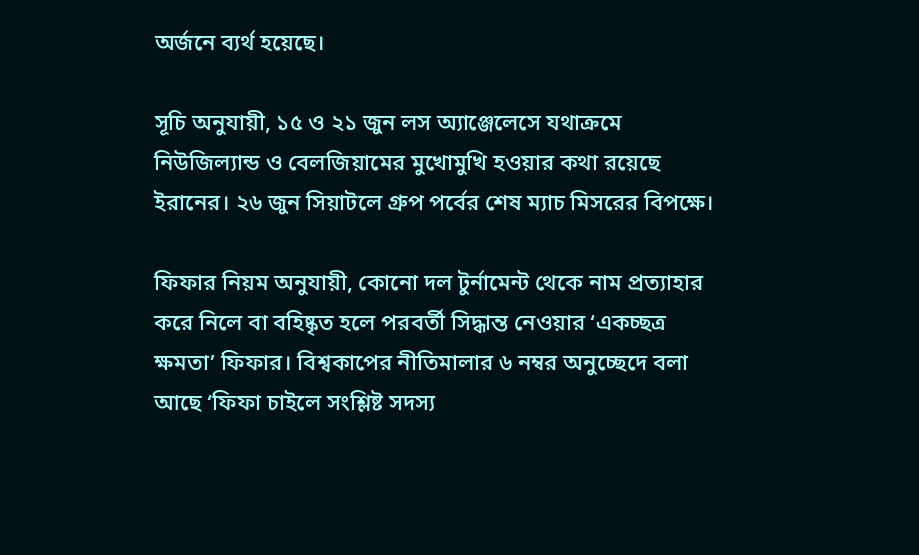অর্জনে ব্যর্থ হয়েছে।

সূচি অনুযায়ী, ১৫ ও ২১ জুন লস অ্যাঞ্জেলেসে যথাক্রমে নিউজিল্যান্ড ও বেলজিয়ামের মুখোমুখি হওয়ার কথা রয়েছে ইরানের। ২৬ জুন সিয়াটলে গ্রুপ পর্বের শেষ ম্যাচ মিসরের বিপক্ষে।

ফিফার নিয়ম অনুযায়ী, কোনো দল টুর্নামেন্ট থেকে নাম প্রত্যাহার করে নিলে বা বহিষ্কৃত হলে পরবর্তী সিদ্ধান্ত নেওয়ার ‘একচ্ছত্র ক্ষমতা’ ফিফার। বিশ্বকাপের নীতিমালার ৬ নম্বর অনুচ্ছেদে বলা আছে ‘ফিফা চাইলে সংশ্লিষ্ট সদস্য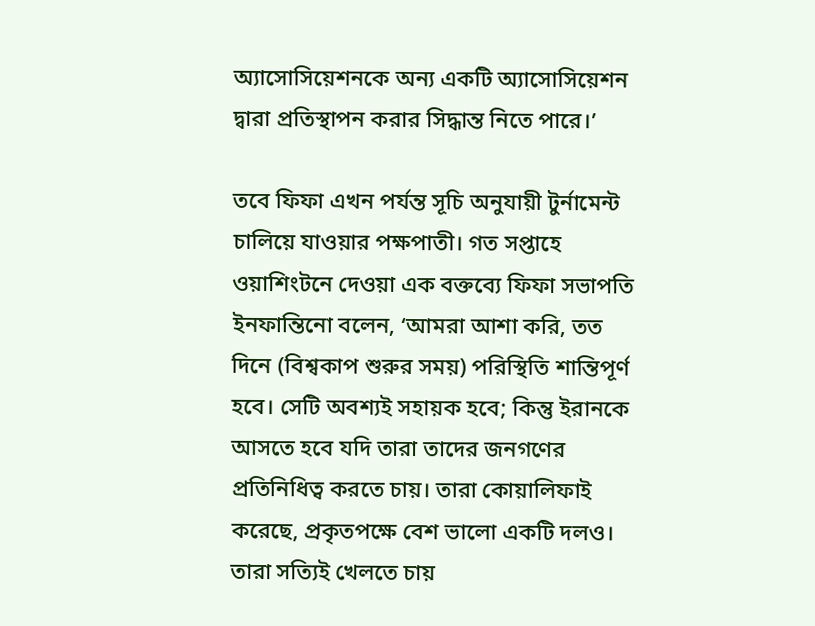অ্যাসোসিয়েশনকে অন্য একটি অ্যাসোসিয়েশন দ্বারা প্রতিস্থাপন করার সিদ্ধান্ত নিতে পারে।’

তবে ফিফা এখন পর্যন্ত সূচি অনুযায়ী টুর্নামেন্ট চালিয়ে যাওয়ার পক্ষপাতী। গত সপ্তাহে ওয়াশিংটনে দেওয়া এক বক্তব্যে ফিফা সভাপতি ইনফান্তিনো বলেন, ‘আমরা আশা করি, তত দিনে (বিশ্বকাপ শুরুর সময়) পরিস্থিতি শান্তিপূর্ণ হবে। সেটি অবশ্যই সহায়ক হবে; কিন্তু ইরানকে আসতে হবে যদি তারা তাদের জনগণের প্রতিনিধিত্ব করতে চায়। তারা কোয়ালিফাই করেছে, প্রকৃতপক্ষে বেশ ভালো একটি দলও। তারা সত্যিই খেলতে চায়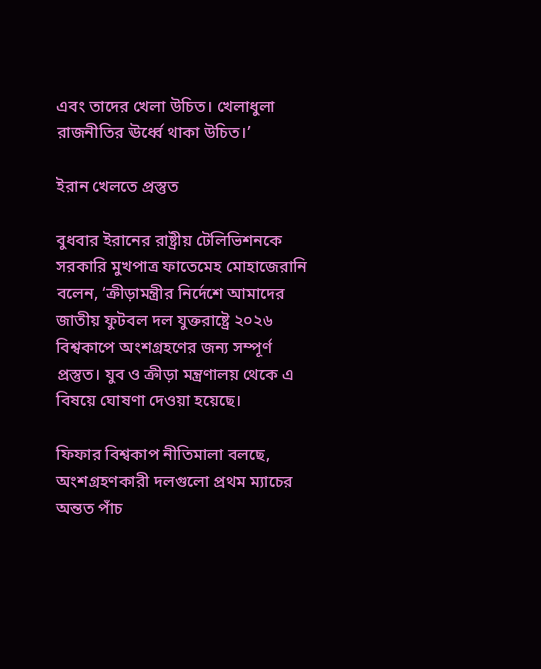এবং তাদের খেলা উচিত। খেলাধুলা রাজনীতির ঊর্ধ্বে থাকা উচিত।’

ইরান খেলতে প্রস্তুত

বুধবার ইরানের রাষ্ট্রীয় টেলিভিশনকে সরকারি মুখপাত্র ফাতেমেহ মোহাজেরানি বলেন, ‘ক্রীড়ামন্ত্রীর নির্দেশে আমাদের জাতীয় ফুটবল দল যুক্তরাষ্ট্রে ২০২৬ বিশ্বকাপে অংশগ্রহণের জন্য সম্পূর্ণ প্রস্তুত। যুব ও ক্রীড়া মন্ত্রণালয় থেকে এ বিষয়ে ঘোষণা দেওয়া হয়েছে।

ফিফার বিশ্বকাপ নীতিমালা বলছে, অংশগ্রহণকারী দলগুলো প্রথম ম্যাচের অন্তত পাঁচ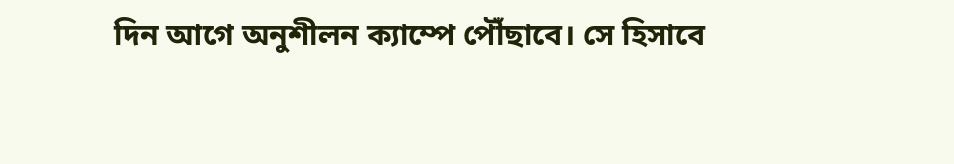দিন আগে অনুশীলন ক্যাম্পে পৌঁছাবে। সে হিসাবে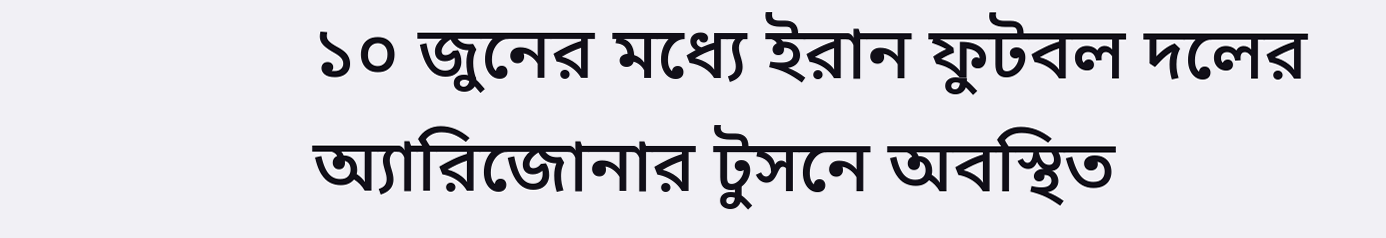১০ জুনের মধ্যে ইরান ফুটবল দলের অ্যারিজোনার টুসনে অবস্থিত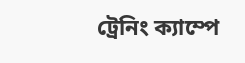ট্রেনিং ক্যাম্পে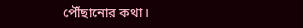পৌঁছানোর কথা।